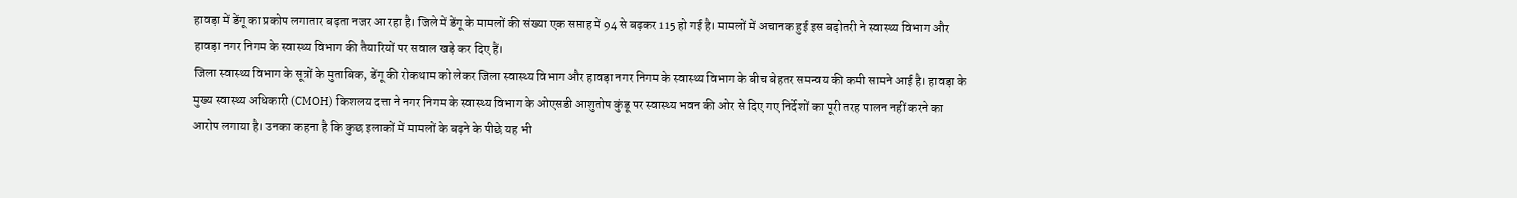हावड़ा में डेंगू का प्रकोप लगातार बढ़ता नजर आ रहा है। जिले में डेंगू के मामलों की संख्या एक सप्ताह में 94 से बढ़कर 115 हो गई है। मामलों में अचानक हुई इस बढ़ोतरी ने स्वास्थ्य विभाग और हावड़ा नगर निगम के स्वास्थ्य विभाग की तैयारियों पर सवाल खड़े कर दिए हैं।
जिला स्वास्थ्य विभाग के सूत्रों के मुताबिक, डेंगू की रोकथाम को लेकर जिला स्वास्थ्य विभाग और हावड़ा नगर निगम के स्वास्थ्य विभाग के बीच बेहतर समन्वय की कमी सामने आई है। हावड़ा के मुख्य स्वास्थ्य अधिकारी (CMOH) किशलय दत्ता ने नगर निगम के स्वास्थ्य विभाग के ओएसडी आशुतोष कुंडू पर स्वास्थ्य भवन की ओर से दिए गए निर्देशों का पूरी तरह पालन नहीं करने का आरोप लगाया है। उनका कहना है कि कुछ इलाकों में मामलों के बढ़ने के पीछे यह भी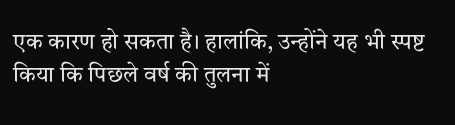एक कारण हो सकता है। हालांकि, उन्होंने यह भी स्पष्ट किया कि पिछले वर्ष की तुलना में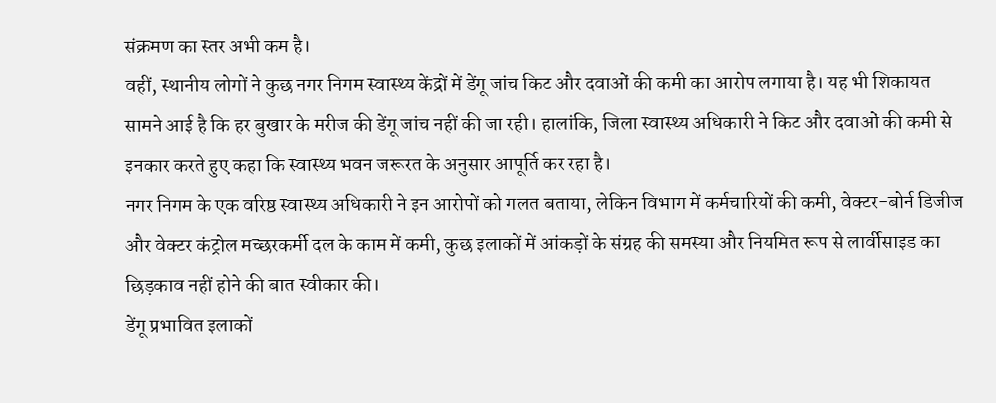संक्रमण का स्तर अभी कम है।
वहीं, स्थानीय लोगों ने कुछ नगर निगम स्वास्थ्य केंद्रों में डेंगू जांच किट और दवाओं की कमी का आरोप लगाया है। यह भी शिकायत सामने आई है कि हर बुखार के मरीज की डेंगू जांच नहीं की जा रही। हालांकि, जिला स्वास्थ्य अधिकारी ने किट और दवाओं की कमी से इनकार करते हुए कहा कि स्वास्थ्य भवन जरूरत के अनुसार आपूर्ति कर रहा है।
नगर निगम के एक वरिष्ठ स्वास्थ्य अधिकारी ने इन आरोपों को गलत बताया, लेकिन विभाग में कर्मचारियों की कमी, वेक्टर-बोर्न डिजीज और वेक्टर कंट्रोल मच्छरकर्मी दल के काम में कमी, कुछ इलाकों में आंकड़ों के संग्रह की समस्या और नियमित रूप से लार्वीसाइड का छिड़काव नहीं होने की बात स्वीकार की।
डेंगू प्रभावित इलाकों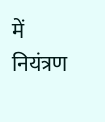में नियंत्रण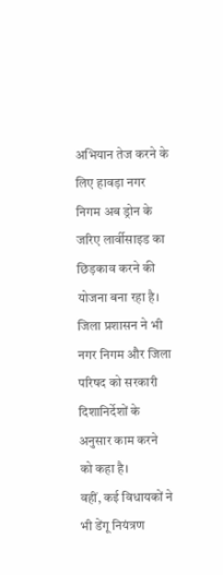अभियान तेज करने के लिए हावड़ा नगर निगम अब ड्रोन के जरिए लार्वीसाइड का छिड़काव करने की योजना बना रहा है। जिला प्रशासन ने भी नगर निगम और जिला परिषद को सरकारी दिशानिर्देशों के अनुसार काम करने को कहा है।
वहीं, कई विधायकों ने भी डेंगू नियंत्रण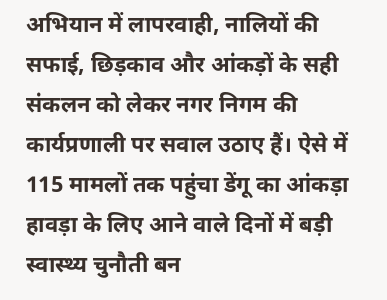अभियान में लापरवाही, नालियों की सफाई, छिड़काव और आंकड़ों के सही संकलन को लेकर नगर निगम की कार्यप्रणाली पर सवाल उठाए हैं। ऐसे में 115 मामलों तक पहुंचा डेंगू का आंकड़ा हावड़ा के लिए आने वाले दिनों में बड़ी स्वास्थ्य चुनौती बन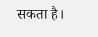सकता है।